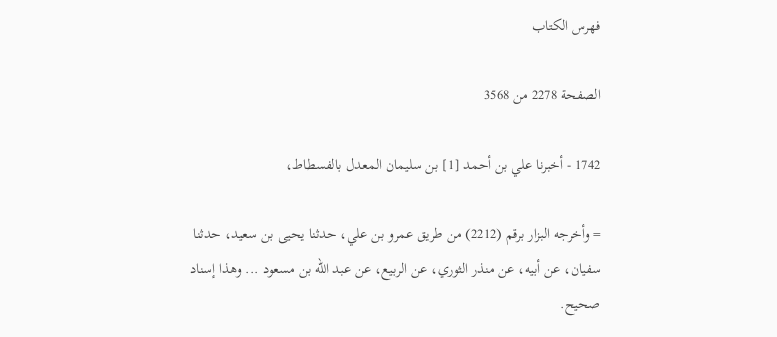فهرس الكتاب

الصفحة 2278 من 3568

1742 - أخبرنا علي بن أحمد [1] بن سليمان المعدل بالفسطاط،

= وأخرجه البزار برقم (2212) من طريق عمرو بن علي، حدثنا يحيى بن سعيد، حدثنا سفيان، عن أبيه، عن منذر الثوري، عن الربيع، عن عبد الله بن مسعود ... وهذا إسناد صحيح.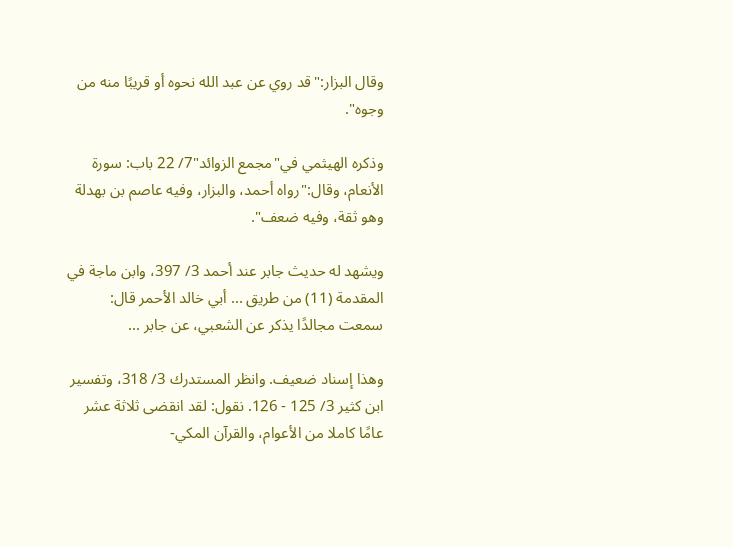وقال البزار:"قد روي عن عبد الله نحوه أو قريبًا منه من وجوه".

وذكره الهيثمي في"مجمع الزوائد"7/ 22 باب: سورة الأنعام، وقال:"رواه أحمد، والبزار، وفيه عاصم بن بهدلة وهو ثقة، وفيه ضعف".

ويشهد له حديث جابر عند أحمد 3/ 397، وابن ماجة في المقدمة (11) من طريق ... أبي خالد الأحمر قال: سمعت مجالدًا يذكر عن الشعبي، عن جابر ...

وهذا إسناد ضعيف. وانظر المستدرك 3/ 318، وتفسير ابن كثير 3/ 125 - 126. نقول: لقد انقضى ثلاثة عشر عامًا كاملا من الأعوام، والقرآن المكي-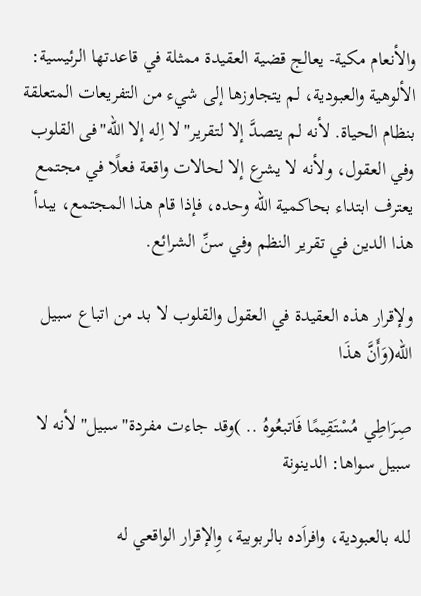والأنعام مكية- يعالج قضية العقيدة ممثلة في قاعدتها الرئيسية: الألوهية والعبودية، لم يتجاوزها إلى شيء من التفريعات المتعلقة بنظام الحياة. لأنه لم يتصدَّ إلا لتقرير"لا اِله إلا الله"فى القلوب وفي العقول، ولأنه لا يشرع إلا لحالات واقعة فعلًا في مجتمع يعترف ابتداء بحاكمية الله وحده، فإذا قام هذا المجتمع، يبدأ هذا الدين في تقرير النظم وفي سنِّ الشرائع.

ولإقرار هذه العقيدة في العقول والقلوب لا بد من اتباع سبيل الله(وَأَنَّ هذَا

صِرَاطِي مُسْتَقِيمًا فَاتبعُوهُ .. )وقد جاءت مفردة"سبيل"لأنه لا سبيل سواها: الدينونة

لله بالعبودية، وافراَده بالربوبية، وِالإقرار الواقعي له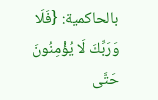بالحاكمية: {فَلَا وَرَبِّكَ لَا يُؤْمِنُونَ حَتَّى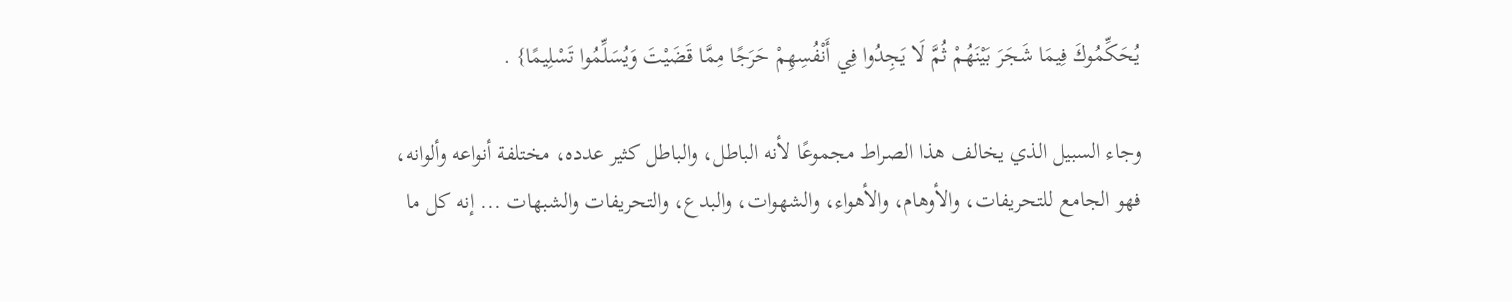يُحَكِّمُوكَ فِيمَا شَجَرَ بَيْنَهُمْ ثُمَّ لَا يَجِدُوا فِي أَنْفُسِهِمْ حَرَجًا مِمَّا قَضَيْتَ وَيُسَلِّمُوا تَسْلِيمًا} .

وجاء السبيل الذي يخالف هذا الصراط مجموعًا لأنه الباطل، والباطل كثير عدده، مختلفة أنواعه وألوانه، فهو الجامع للتحريفات، والأوهام، والأهواء، والشهوات، والبدع، والتحريفات والشبهات ... إنه كل ما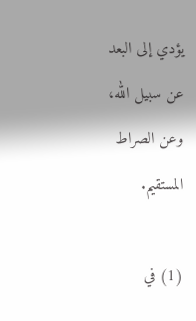يؤدي إلى البعد عن سبيل الله، وعن الصراط المستقيم.

(1) في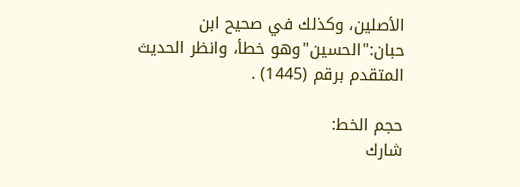الأصلين، وكذلك في صحيح ابن حبان:"الحسين"وهو خطأ، وانظر الحديث المتقدم برقم (1445) .

حجم الخط:
شارك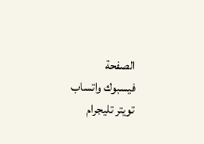الصفحة
فيسبوك واتساب تويتر تليجرام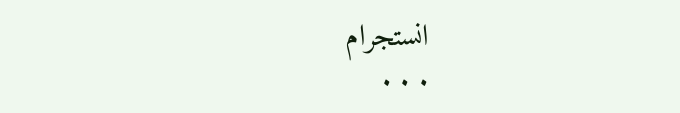انستجرام
. . .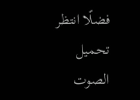فضلًا انتظر تحميل الصوت